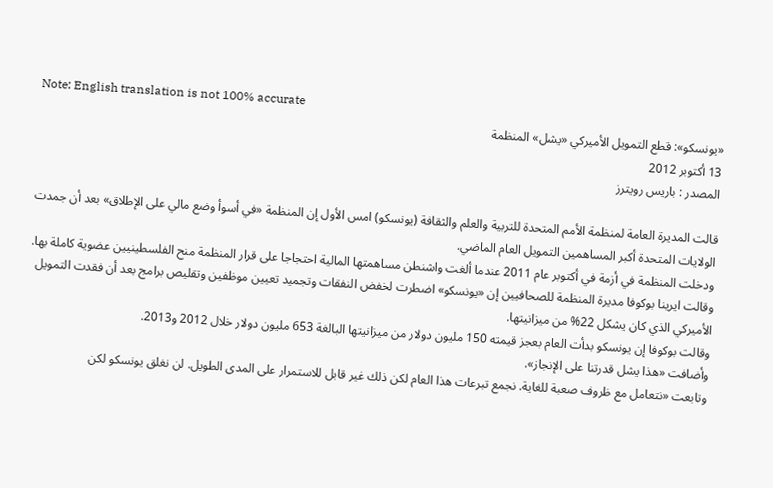Note: English translation is not 100% accurate
«يونسكو»: قطع التمويل الأميركي «يشل» المنظمة
13 أكتوبر 2012
المصدر : باريس رويترز

قالت المديرة العامة لمنظمة الأمم المتحدة للتربية والعلم والثقافة (يونسكو) امس الأول إن المنظمة «في أسوأ وضع مالي على الإطلاق» بعد أن جمدت الولايات المتحدة أكبر المساهمين التمويل العام الماضي.
ودخلت المنظمة في أزمة في أكتوبر عام 2011 عندما ألغت واشنطن مساهمتها المالية احتجاجا على قرار المنظمة منح الفلسطينيين عضوية كاملة بها. وقالت ايرينا بوكوفا مديرة المنظمة للصحافيين إن «يونسكو» اضطرت لخفض النفقات وتجميد تعيين موظفين وتقليص برامج بعد أن فقدت التمويل الأميركي الذي كان يشكل 22% من ميزانيتها.
وقالت بوكوفا إن يونسكو بدأت العام بعجز قيمته 150 مليون دولار من ميزانيتها البالغة 653 مليون دولار خلال 2012 و2013.
وأضافت «هذا يشل قدرتنا على الإنجاز».
وتابعت «نتعامل مع ظروف صعبة للغاية. نجمع تبرعات هذا العام لكن ذلك غير قابل للاستمرار على المدى الطويل. لن نغلق يونسكو لكن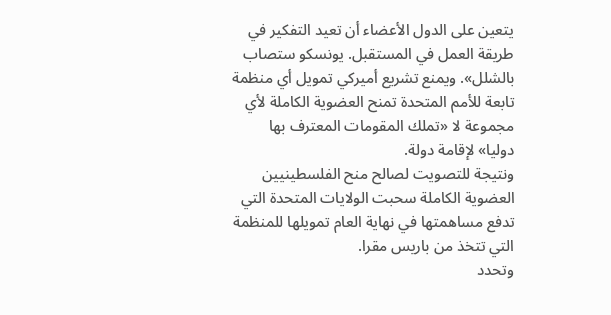يتعين على الدول الأعضاء أن تعيد التفكير في طريقة العمل في المستقبل. يونسكو ستصاب بالشلل». ويمنع تشريع أميركي تمويل أي منظمة تابعة للأمم المتحدة تمنح العضوية الكاملة لأي مجموعة لا «تملك المقومات المعترف بها دوليا» لإقامة دولة.
ونتيجة للتصويت لصالح منح الفلسطينيين العضوية الكاملة سحبت الولايات المتحدة التي تدفع مساهمتها في نهاية العام تمويلها للمنظمة التي تتخذ من باريس مقرا.
وتحدد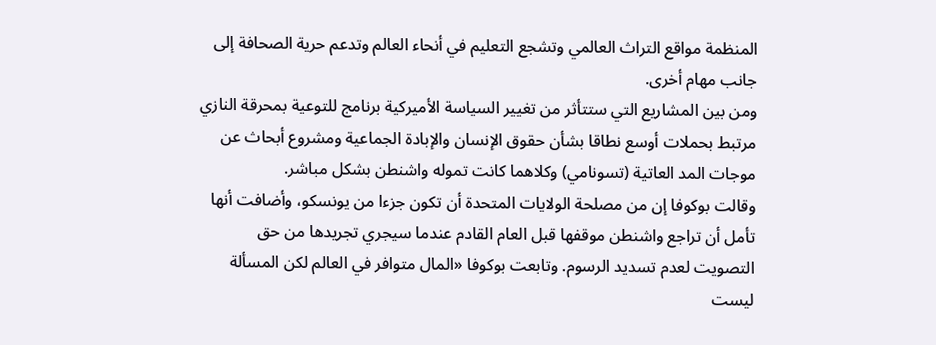المنظمة مواقع التراث العالمي وتشجع التعليم في أنحاء العالم وتدعم حرية الصحافة إلى جانب مهام أخرى.
ومن بين المشاريع التي ستتأثر من تغيير السياسة الأميركية برنامج للتوعية بمحرقة النازي مرتبط بحملات أوسع نطاقا بشأن حقوق الإنسان والإبادة الجماعية ومشروع أبحاث عن موجات المد العاتية (تسونامي) وكلاهما كانت تموله واشنطن بشكل مباشر.
وقالت بوكوفا إن من مصلحة الولايات المتحدة أن تكون جزءا من يونسكو، وأضافت أنها تأمل أن تراجع واشنطن موقفها قبل العام القادم عندما سيجري تجريدها من حق التصويت لعدم تسديد الرسوم. وتابعت بوكوفا «المال متوافر في العالم لكن المسألة ليست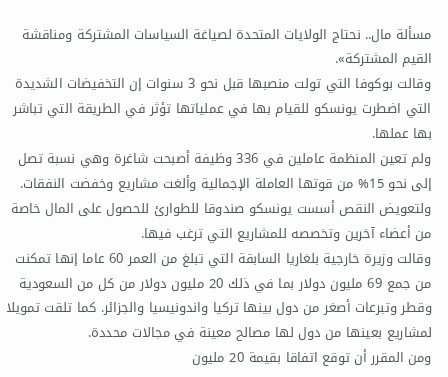مسألة مال.. نحتاج الولايات المتحدة لصياغة السياسات المشتركة ومناقشة القيم المشتركة».
وقالت بوكوفا التي تولت منصبها قبل نحو 3 سنوات إن التخفيضات الشديدة التي اضطرت يونسكو للقيام بها في عملياتها تؤثر في الطريقة التي تباشر بها عملها.
ولم تعين المنظمة عاملين في 336 وظيفة أصبحت شاغرة وهي نسبة تصل إلى نحو 15% من قوتها العاملة الإجمالية وألغت مشاريع وخفضت النفقات.
ولتعويض النقص أسست يونسكو صندوقا للطوارئ للحصول على المال خاصة من أعضاء آخرين وتخصصه للمشاريع التي ترغب فيها.
وقالت وزيرة خارجية بلغاريا السابقة التي تبلغ من العمر 60 عاما إنها تمكنت من جمع 69 مليون دولار بما في ذلك 20 مليون دولار من كل من السعودية وقطر وتبرعات أصغر من دول بينها تركيا واندونيسيا والجزائر. كما تلقت تمويلا لمشاريع بعينها من دول لها مصالح معينة في مجالات محددة.
ومن المقرر أن توقع اتفاقا بقيمة 20 مليون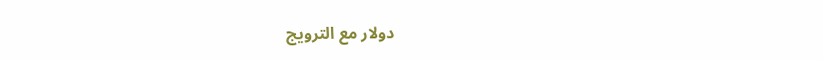دولار مع الترويج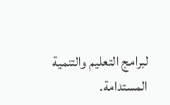لبرامج التعليم والتنمية المستدامة.